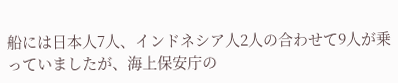船には日本人7人、インドネシア人2人の合わせて9人が乗っていましたが、海上保安庁の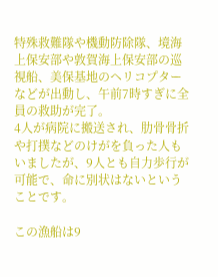特殊救難隊や機動防除隊、境海上保安部や敦賀海上保安部の巡視船、美保基地のヘリコプターなどが出動し、午前7時すぎに全員の救助が完了。
4人が病院に搬送され、肋骨骨折や打撲などのけがを負った人もいましたが、9人とも自力歩行が可能で、命に別状はないということです。

この漁船は9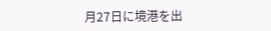月27日に境港を出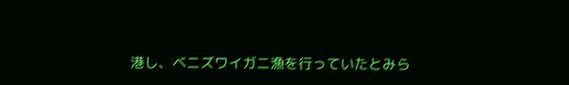港し、ベニズワイガニ漁を行っていたとみら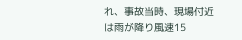れ、事故当時、現場付近は雨が降り風速15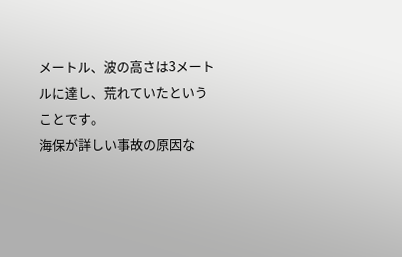メートル、波の高さは3メートルに達し、荒れていたということです。
海保が詳しい事故の原因な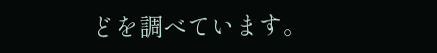どを調べています。